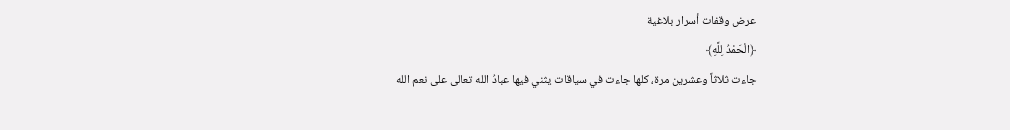عرض وقفات أسرار بلاغية
﴿الْحَمْدُ لِلَّهِ﴾
جاءت ثلاثاً وعشرين مرة، كلها جاءت في سياقات يثني فيها عبادُ الله تعالى على نعم الله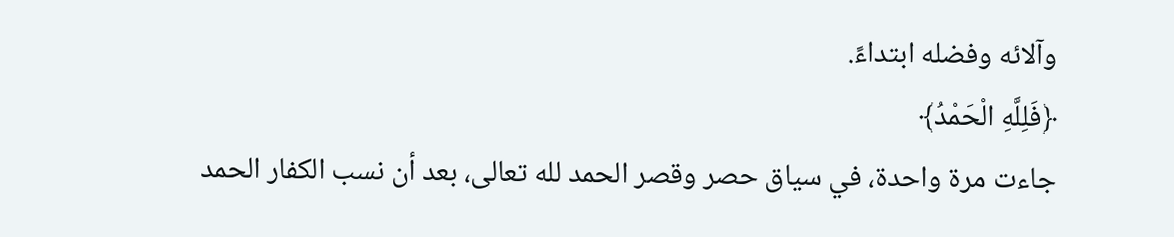وآلائه وفضله ابتداءً.
﴿فَلِلَّهِ الْحَمْدُ﴾
جاءت مرة واحدة، في سياق حصر وقصر الحمد لله تعالى، بعد أن نسب الكفار الحمد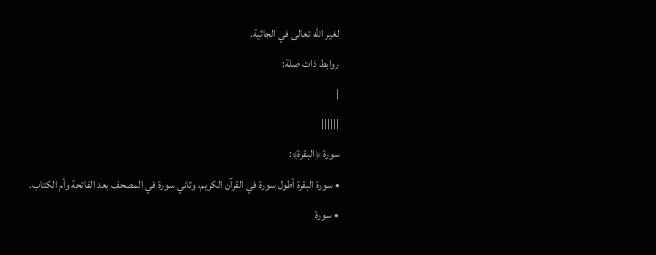لغير الله تعالى في الجاثية.
روابط ذات صلة:
|
||||||
سورة ﴿البقرة﴾:
• سورة البقرة أطول سورة في القرآن الكريم، وثاني سورة في المصحف بعد الفاتحة وأم الكتاب.
• سورة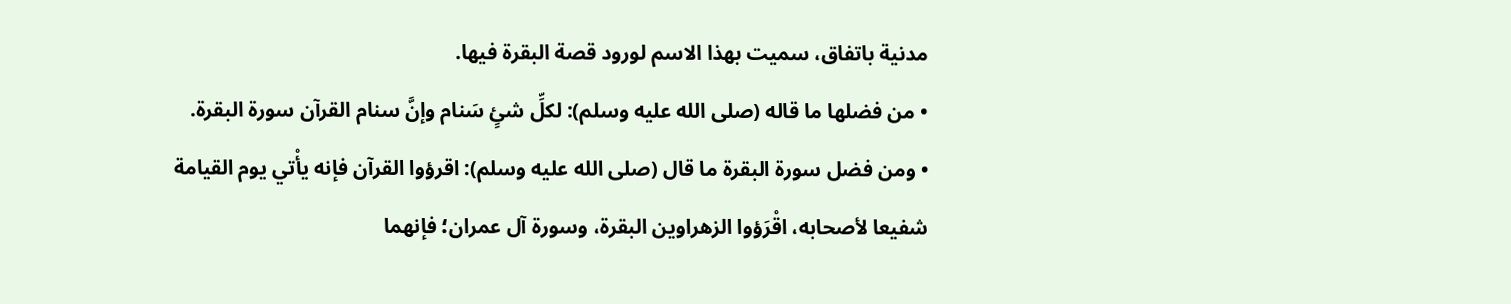مدنية باتفاق، سميت بهذا الاسم لورود قصة البقرة فيها.
• من فضلها ما قاله (صلى الله عليه وسلم): لكلِّ شئٍ سَنام وإنَّ سنام القرآن سورة البقرة.
• ومن فضل سورة البقرة ما قال (صلى الله عليه وسلم): اقرؤوا القرآن فإنه يأْتي يوم القيامة شفيعا لأصحابه، اقْرَؤوا الزهراوين البقرة، وسورة آل عمران؛ فإنهما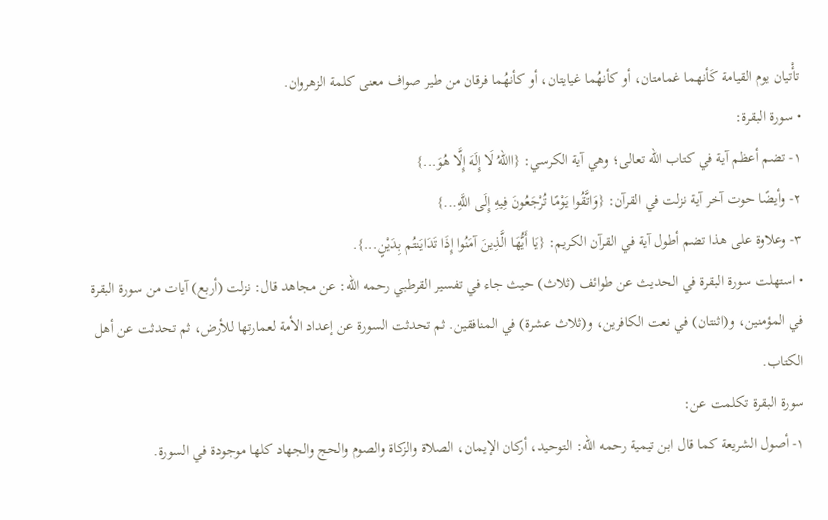تأْتيان يوم القيامة كَأنهما غمامتان، أو كأنهُما غيايتان، أو كأنهُما فرقان من طير صواف معنى كلمة الزهروان.
• سورة البقرة:
١- تضم أعظم آية في كتاب الله تعالى؛ وهي آية الكرسي: {االلهُ لَا إِلَهَ إِلَّا هُوَ...}
٢- وأيضًا حوت آخر آية نزلت في القرآن: {وَاتَّقُوا يَوْمًا تُرْجَعُونَ فِيهِ إِلَى اللَّهِ...}
٣- وعلاوة على هذا تضم أطول آية في القرآن الكريم: {يَا أَيُّهَا الَّذِينَ آمَنُوا إِذَا تَدَايَنتُم بِدَيْنٍ...}.
• استهلت سورة البقرة في الحديث عن طوائف (ثلاث) حيث جاء في تفسير القرطبي رحمه الله: عن مجاهد قال: نزلت (أربع) آيات من سورة البقرة في المؤمنين، و(اثنتان) في نعت الكافرين، و(ثلاث عشرة) في المنافقين. ثم تحدثت السورة عن إعداد الأمة لعمارتها للأرض، ثم تحدثت عن أهل الكتاب.
سورة البقرة تكلمت عن:
١- أصول الشريعة كما قال ابن تيمية رحمه الله: التوحيد، أركان الإيمان، الصلاة والزكاة والصوم والحج والجهاد كلها موجودة في السورة.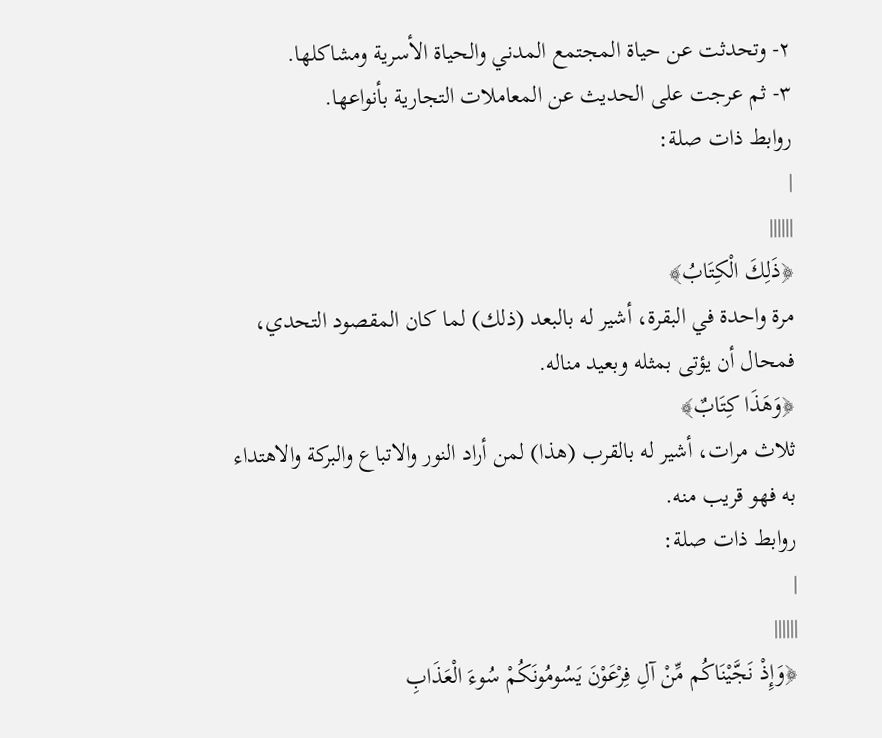٢- وتحدثت عن حياة المجتمع المدني والحياة الأسرية ومشاكلها.
٣- ثم عرجت على الحديث عن المعاملات التجارية بأنواعها.
روابط ذات صلة:
|
||||||
﴿ذَلِكَ الْكِتَابُ﴾
مرة واحدة في البقرة، أشير له بالبعد (ذلك) لما كان المقصود التحدي، فمحال أن يؤتى بمثله وبعيد مناله.
﴿وَهَذَا كِتَابٌ﴾
ثلاث مرات، أشير له بالقرب (هذا) لمن أراد النور والاتباع والبركة والاهتداء به فهو قريب منه.
روابط ذات صلة:
|
||||||
﴿وَإِذْ نَجَّيْنَاكُم مِّنْ آلِ فِرْعَوْنَ يَسُومُونَكُمْ سُوءَ الْعَذَابِ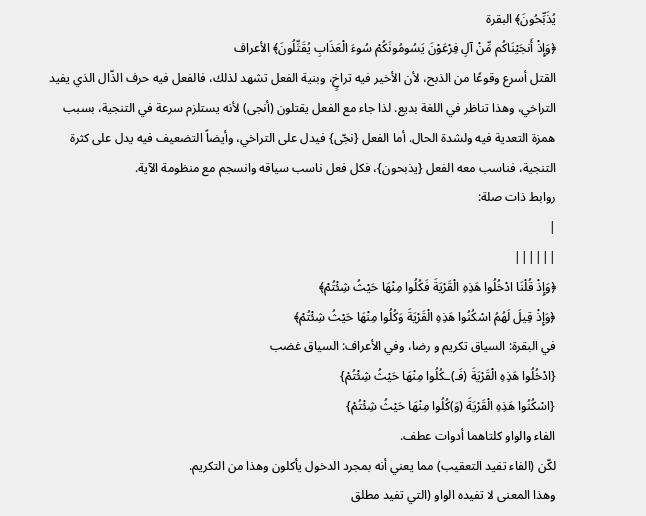يُذَبِّحُونَ﴾ البقرة
﴿وَإِذْ أَنجَيْنَاكُم مِّنْ آلِ فِرْعَوْنَ يَسُومُونَكُمْ سُوءَ الْعَذَابِ يُقَتِّلُونَ﴾ الأعراف
القتل أسرع وقوعًا من الذبح، لأن الأخير فيه تراخٍ، وبنية الفعل تشهد لذلك، فالفعل فيه حرف الذّال الذي يفيد التراخي، وهذا تناظر في اللغة بديع. لذا جاء مع الفعل يقتلون (أنجى) لأنه يستلزم سرعة في التنجية، بسبب همزة التعدية فيه ولشدة الحال. أما الفعل {نجّى} فيدل على التراخي، وأيضاً التضعيف فيه يدل على كثرة التنجية، فناسب معه الفعل {يذبحون}، فكل فعل ناسب سياقه وانسجم مع منظومة الآية.
روابط ذات صلة:
|
||||||
﴿وَإِذْ قُلْنَا ادْخُلُوا هَذِهِ الْقَرْيَةَ فَكُلُوا مِنْهَا حَيْثُ شِئْتُمْ﴾
﴿وَإِذْ قِيلَ لَهُمُ اسْكُنُوا هَذِهِ الْقَرْيَةَ وَكُلُوا مِنْهَا حَيْثُ شِئْتُمْ﴾
في البقرة: السياق تكريم و رضا، وفي الأعراف: السياق غضب
{ادْخُلُوا هَذِهِ الْقَرْيَةَ (فَـ)ـكُلُوا مِنْهَا حَيْثُ شِئْتُمْ}
{اسْكُنُوا هَذِهِ الْقَرْيَةَ (وَ)كُلُوا مِنْهَا حَيْثُ شِئْتُمْ}
الفاء والواو كلتاهما أدوات عطف.
لكّن (الفاء تفيد التعقيب) مما يعني أنه بمجرد الدخول يأكلون وهذا من التكريم.
وهذا المعنى لا تفيده الواو (التي تفيد مطلق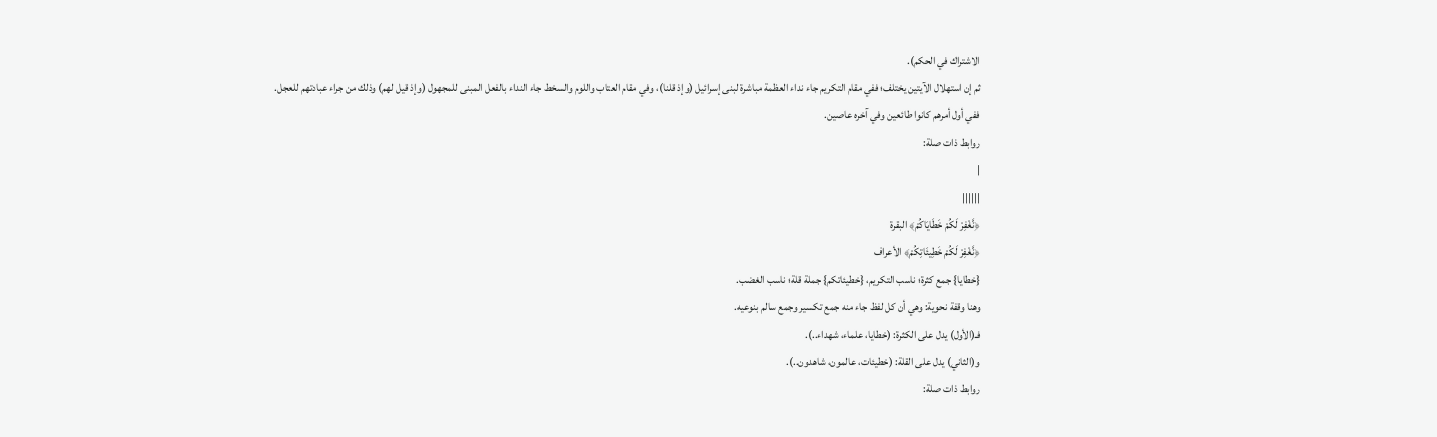الاشتراك في الحكم).
ثم إن استهلال الآيتين يختلف؛ ففي مقام التكريم جاء نداء العظمة مباشرة لبنى إسرائيل (وإذ قلنا)، وفي مقام العتاب واللوم والسخط جاء النداء بالفعل المبنى للمجهول (وإذ قيل لهم) وذلك من جراء عبادتهم للعجل.
ففي أول أمرهم كانوا طائعين وفي آخره عاصين.
روابط ذات صلة:
|
||||||
﴿نَّغْفِرْ لَكُمْ خَطَايَاكُمْ﴾ البقرة
﴿نَّغْفِرْ لَكُمْ خَطِيئَاتِكُمْ﴾ الأعراف
{خطايا} جمع كثرة؛ ناسب التكريم، {خطيئاتكم} جملة قلة؛ ناسب الغضب.
وهنا وقفة نحوية: وهي أن كل لفظ جاء منه جمع تكسير وجمع سالم بنوعيه.
فـ(الأول) يدل على الكثرة: (خطايا، علماء، شهداء..).
و(الثاني) يدل على القلة: (خطيئات، عالمون، شاهدون..).
روابط ذات صلة: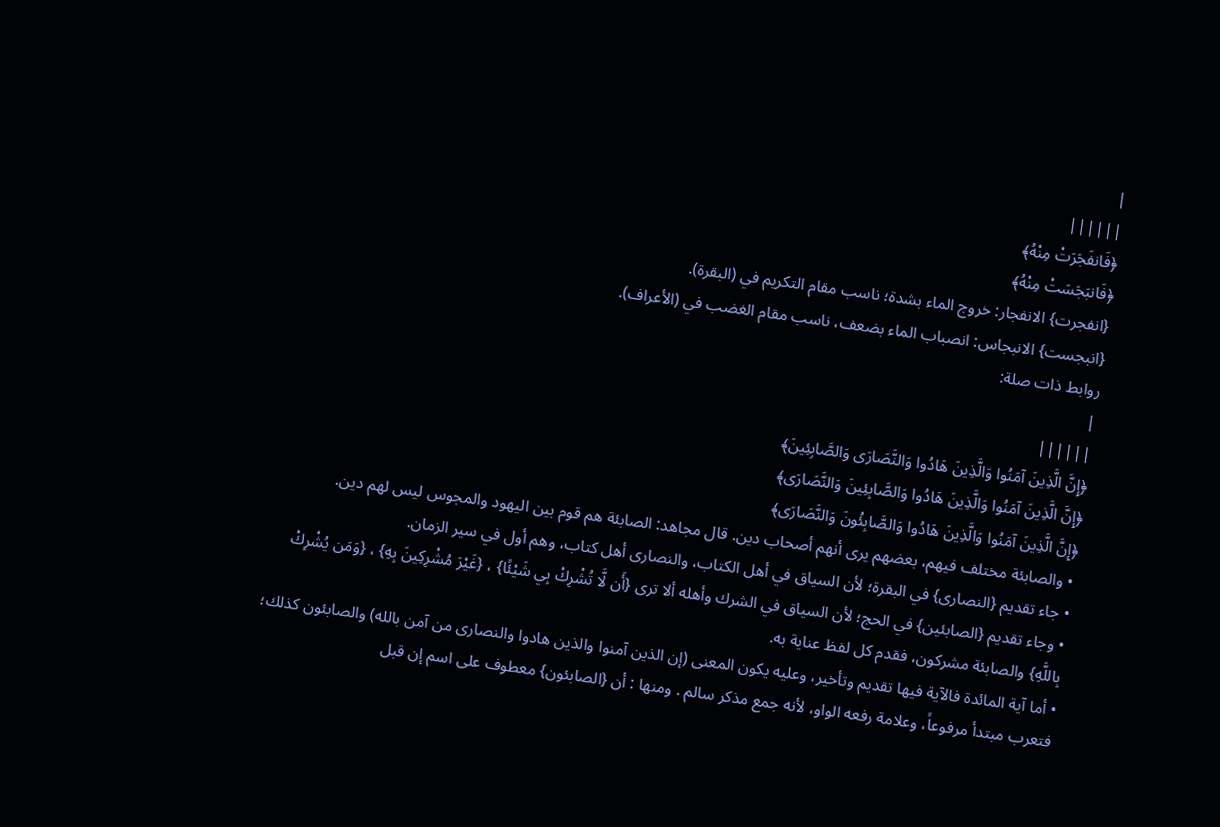|
||||||
﴿فَانفَجَرَتْ مِنْهُ﴾
﴿فَانبَجَسَتْ مِنْهُ﴾
{انفجرت} الانفجار: خروج الماء بشدة؛ ناسب مقام التكريم في (البقرة).
{انبجست} الانبجاس: انصباب الماء بضعف، ناسب مقام الغضب في (الأعراف).
روابط ذات صلة:
|
||||||
﴿إِنَّ الَّذِينَ آمَنُوا وَالَّذِينَ هَادُوا وَالنَّصَارَى وَالصَّابِئِينَ﴾
﴿إِنَّ الَّذِينَ آمَنُوا وَالَّذِينَ هَادُوا وَالصَّابِئِينَ وَالنَّصَارَى﴾
﴿إِنَّ الَّذِينَ آمَنُوا وَالَّذِينَ هَادُوا وَالصَّابِئُونَ وَالنَّصَارَى﴾
• والصابئة مختلف فيهم، بعضهم يرى أنهم أصحاب دين. قال مجاهد: الصابئة هم قوم بين اليهود والمجوس ليس لهم دين.
• جاء تقديم {النصارى} في البقرة؛ لأن السياق في أهل الكتاب، والنصارى أهل كتاب، وهم أول في سير الزمان.
• وجاء تقديم {الصابئين} في الحج؛ لأن السياق في الشرك وأهله ألا ترى {أَن لَّا تُشْرِكْ بِي شَيْئًا} ، {غَيْرَ مُشْرِكِينَ بِهِ} ، {وَمَن يُشْرِكْ بِاللَّهِ} والصابئة مشركون، فقدم كل لفظ عناية به.
• أما آية المائدة فالآية فيها تقديم وتأخير، وعليه يكون المعنى (إن الذين آمنوا والذين هادوا والنصارى من آمن بالله) والصابئون كذلك؛ فتعرب مبتدأ مرفوعاً، وعلامة رفعه الواو، لأنه جمع مذكر سالم . ومنها : أن {الصابئون} معطوف على اسم إن قبل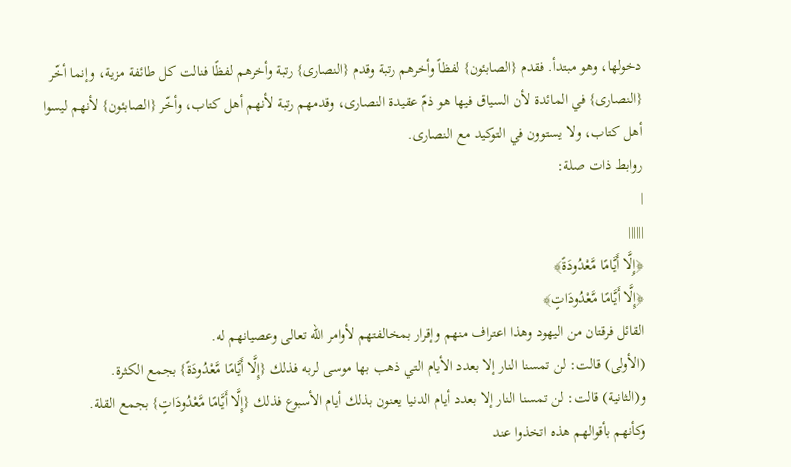دخولها، وهو مبتدأ. فقدم {الصابئون} لفظاً وأخرهم رتبة وقدم {النصارى} رتبة وأخرهم لفظًا فنالت كل طائفة مزية، وإنما أخّر {النصارى} في المائدة لأن السياق فيها هو ذمّ عقيدة النصارى، وقدمهم رتبة لأنهم أهل كتاب، وأخّر {الصابئون} لأنهم ليسوا أهل كتاب، ولا يستوون في التوكيد مع النصارى.
روابط ذات صلة:
|
||||||
﴿إِلَّا أَيَّامًا مَّعْدُودَةً﴾
﴿إِلَّا أَيَّامًا مَّعْدُودَاتٍ﴾
القائل فرقتان من اليهود وهذا اعتراف منهم وإقرار بمخالفتهم لأوامر الله تعالى وعصيانهم له.
(الأولى) قالت: لن تمسنا النار إلا بعدد الأيام التي ذهب بها موسى لربه فذلك {إِلَّا أَيَّامًا مَّعْدُودَةً} بجمع الكثرة.
و(الثانية) قالت: لن تمسنا النار إلا بعدد أيام الدنيا يعنون بذلك أيام الأسبوع فذلك {إِلَّا أَيَّامًا مَّعْدُودَاتٍ} بجمع القلة.
وكأنهم بأقوالهم هذه اتخذوا عند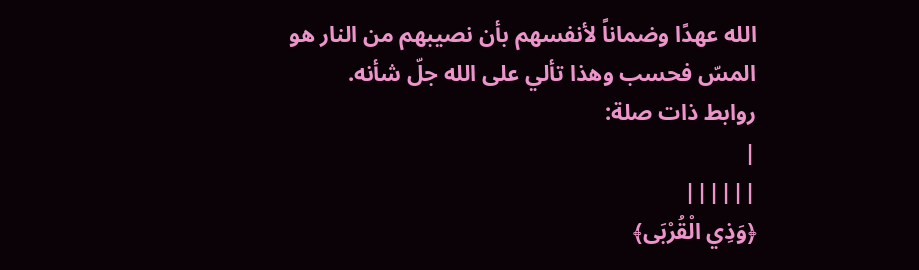الله عهدًا وضماناً لأنفسهم بأن نصيبهم من النار هو المسّ فحسب وهذا تألي على الله جلّ شأنه.
روابط ذات صلة:
|
||||||
﴿وَذِي الْقُرْبَى﴾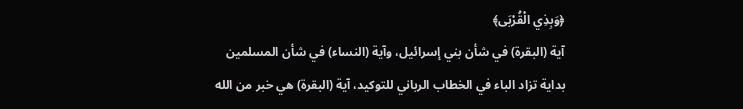﴿وَبِذِي الْقُرْبَى﴾
آية (البقرة) في شأن بني إسرائيل، وآية (النساء) في شأن المسلمين بداية تزاد الباء في الخطاب الرباني للتوكيد، آية (البقرة) هي خبر من الله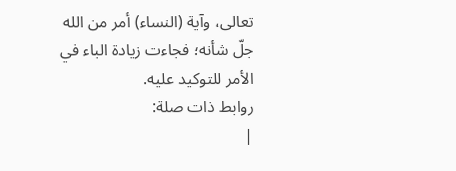تعالى، وآية (النساء) أمر من الله جلّ شأنه؛ فجاءت زيادة الباء في الأمر للتوكيد عليه.
روابط ذات صلة:
|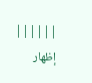||||||
إظهار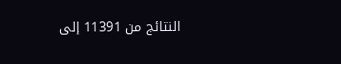النتائج من 11391 إلى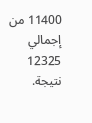11400 من إجمالي 12325 نتيجة.